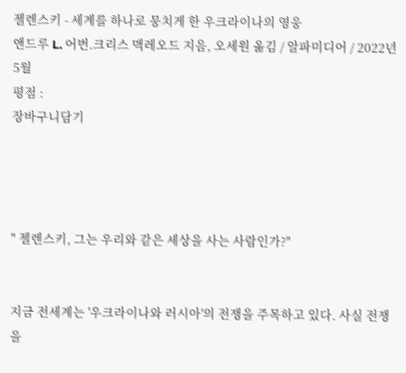젤렌스키 - 세계를 하나로 뭉치게 한 우크라이나의 영웅
앤드루 L. 어번.크리스 맥레오드 지음, 오세원 옮김 / 알파미디어 / 2022년 5월
평점 :
장바구니담기




" 젤렌스키, 그는 우리와 같은 세상을 사는 사람인가?"


지금 전세계는 '우크라이나와 러시아'의 전쟁을 주목하고 있다. 사실 전쟁을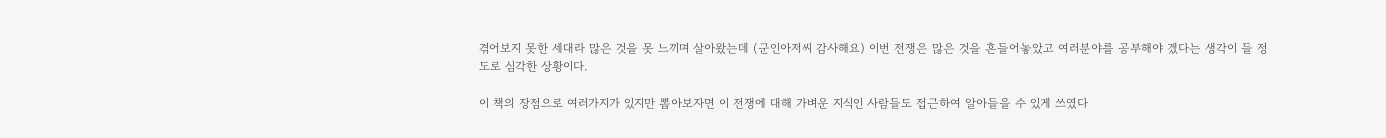겪어보지 못한 세대라 많은 것을 못 느끼며 살아왔는데 (군인아저씨 감사해요) 이번 전쟁은 많은 것을 흔들어놓았고 여러분야를 공부해야 겠다는 생각이 들 정도로 심각한 상황이다.

이 책의 장점으로 여러가지가 있지만 뽑아보자면 이 전쟁에 대해 가벼운 지식인 사람들도 접근하여 알아들을 수 있게 쓰였다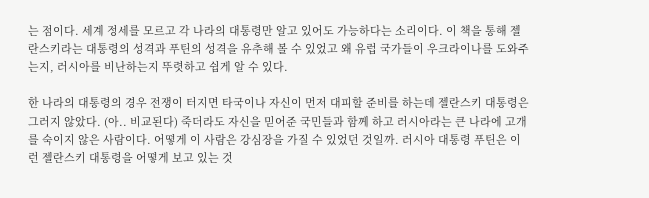는 점이다. 세계 정세를 모르고 각 나라의 대통령만 알고 있어도 가능하다는 소리이다. 이 책을 통해 젤란스키라는 대통령의 성격과 푸틴의 성격을 유추해 볼 수 있었고 왜 유럽 국가들이 우크라이나를 도와주는지, 러시아를 비난하는지 뚜렷하고 쉽게 알 수 있다.

한 나라의 대통령의 경우 전쟁이 터지면 타국이나 자신이 먼저 대피할 준비를 하는데 젤란스키 대통령은 그러지 않았다. (아.. 비교된다) 죽더라도 자신을 믿어준 국민들과 함께 하고 러시아라는 큰 나라에 고개를 숙이지 않은 사람이다. 어떻게 이 사람은 강심장을 가질 수 있었던 것일까. 러시아 대통령 푸틴은 이런 젤란스키 대통령을 어떻게 보고 있는 것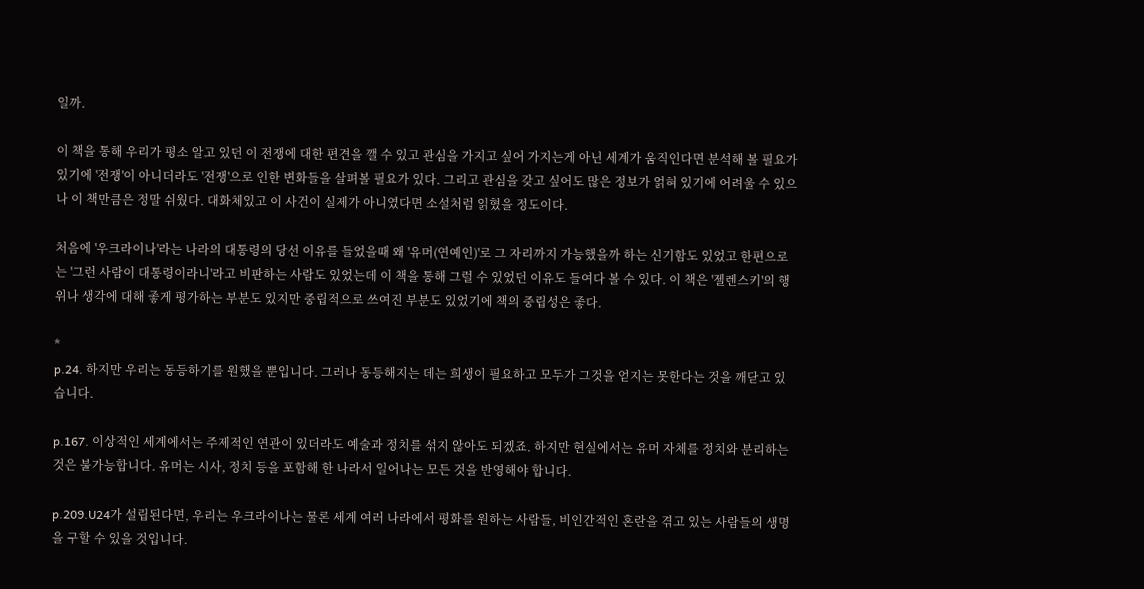일까.

이 책을 통해 우리가 평소 알고 있던 이 전쟁에 대한 편견을 깰 수 있고 관심을 가지고 싶어 가지는게 아닌 세계가 움직인다면 분석해 볼 필요가 있기에 '전쟁'이 아니더라도 '전쟁'으로 인한 변화들을 살펴볼 필요가 있다. 그리고 관심을 갖고 싶어도 많은 정보가 얽혀 있기에 어려울 수 있으나 이 책만큼은 정말 쉬웠다. 대화체있고 이 사건이 실제가 아니였다면 소설처럼 읽혔을 정도이다.

처음에 '우크라이나'라는 나라의 대통령의 당선 이유를 들었을때 왜 '유머(연예인)'로 그 자리까지 가능했을까 하는 신기함도 있었고 한편으로는 '그런 사람이 대통령이라니'라고 비판하는 사람도 있었는데 이 책을 통해 그럴 수 있었던 이유도 들여다 볼 수 있다. 이 책은 '젤렌스키'의 행위나 생각에 대해 좋게 평가하는 부분도 있지만 중립적으로 쓰여진 부분도 있었기에 책의 중립성은 좋다.

*
p.24. 하지만 우리는 동등하기를 원했을 뿐입니다. 그러나 동등해지는 데는 희생이 필요하고 모두가 그것을 얻지는 못한다는 것을 깨닫고 있습니다.

p.167. 이상적인 세계에서는 주제적인 연관이 있더라도 예술과 정치를 섞지 않아도 되겠죠. 하지만 현실에서는 유머 자체를 정치와 분리하는 것은 불가능합니다. 유머는 시사, 정치 등을 포함해 한 나라서 일어나는 모든 것을 반영해야 합니다.

p.209.U24가 설립된다면, 우리는 우크라이나는 물론 세계 여러 나라에서 평화를 원하는 사람들, 비인간적인 혼란을 겪고 있는 사람들의 생명을 구할 수 있을 것입니다.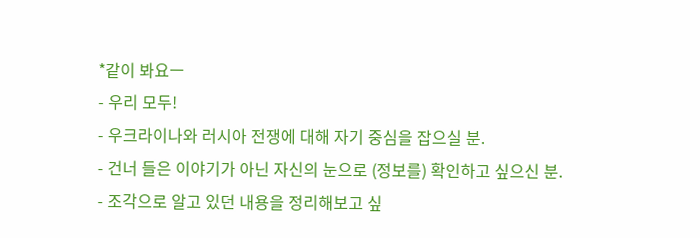*같이 봐요ㅡ
- 우리 모두!
- 우크라이나와 러시아 전쟁에 대해 자기 중심을 잡으실 분.
- 건너 들은 이야기가 아닌 자신의 눈으로 (정보를) 확인하고 싶으신 분.
- 조각으로 알고 있던 내용을 정리해보고 싶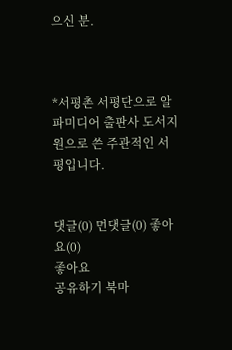으신 분.



*서평촌 서평단으로 알파미디어 출판사 도서지원으로 쓴 주관적인 서평입니다.


댓글(0) 먼댓글(0) 좋아요(0)
좋아요
공유하기 북마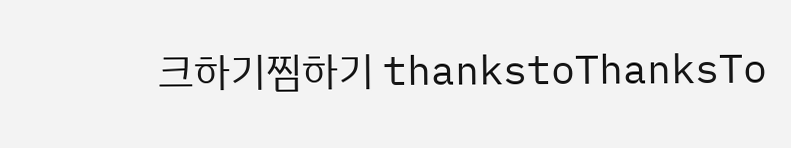크하기찜하기 thankstoThanksTo